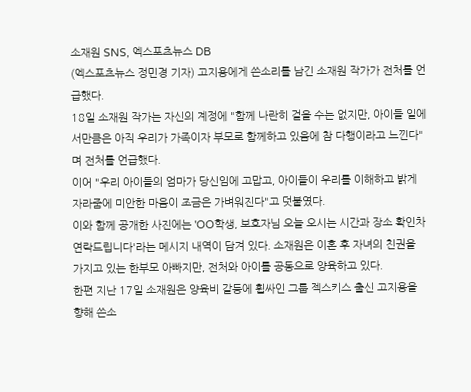소재원 SNS, 엑스포츠뉴스 DB
(엑스포츠뉴스 정민경 기자) 고지용에게 쓴소리를 남긴 소재원 작가가 전처를 언급했다.
18일 소재원 작가는 자신의 계정에 "함께 나란히 걸을 수는 없지만, 아이들 일에서만큼은 아직 우리가 가족이자 부모로 함께하고 있음에 참 다행이라고 느낀다"며 전처를 언급했다.
이어 "우리 아이들의 엄마가 당신임에 고맙고, 아이들이 우리를 이해하고 밝게 자라줌에 미안한 마음이 조금은 가벼워진다"고 덧붙였다.
이와 함께 공개한 사진에는 'OO학생, 보호자님 오늘 오시는 시간과 장소 확인차 연락드립니다'라는 메시지 내역이 담겨 있다. 소재원은 이혼 후 자녀의 친권을 가지고 있는 한부모 아빠지만, 전처와 아이를 공동으로 양육하고 있다.
한편 지난 17일 소재원은 양육비 갈등에 휩싸인 그룹 젝스키스 출신 고지용을 향해 쓴소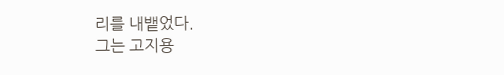리를 내뱉었다.
그는 고지용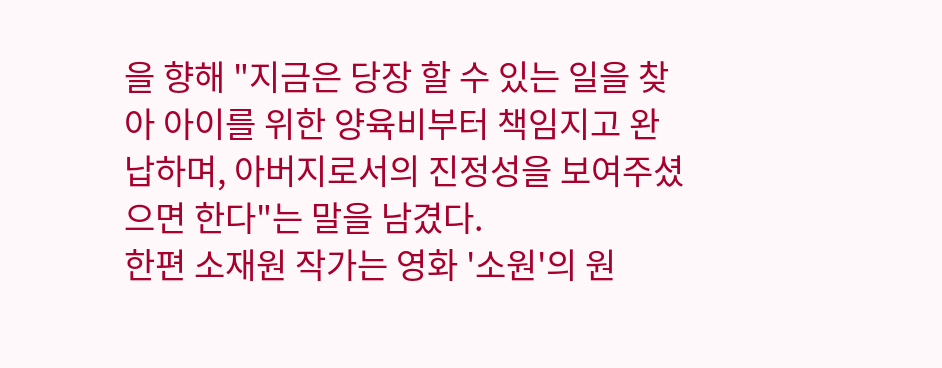을 향해 "지금은 당장 할 수 있는 일을 찾아 아이를 위한 양육비부터 책임지고 완납하며, 아버지로서의 진정성을 보여주셨으면 한다"는 말을 남겼다.
한편 소재원 작가는 영화 '소원'의 원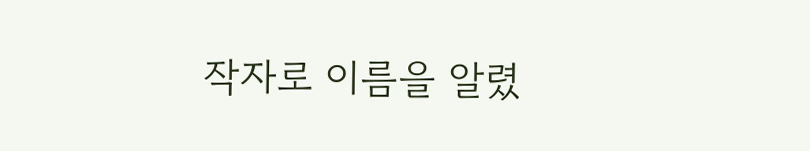작자로 이름을 알렸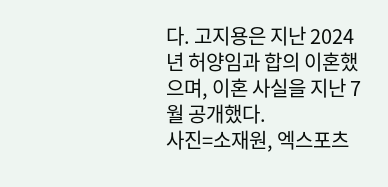다. 고지용은 지난 2024년 허양임과 합의 이혼했으며, 이혼 사실을 지난 7월 공개했다.
사진=소재원, 엑스포츠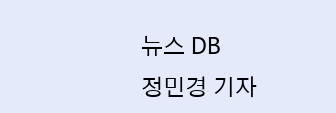뉴스 DB
정민경 기자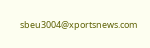sbeu3004@xportsnews.com